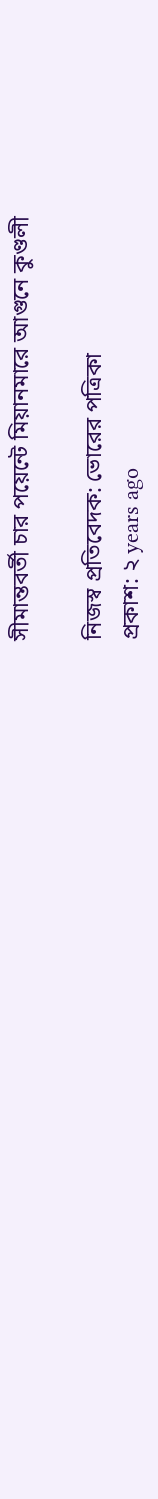সীমান্তবর্তী চার পয়েন্টে মিয়ানমারে আগুনে কুণ্ডলী

নিজস্ব প্রতিবেদক: ভোরের পত্রিকা
প্রকাশ: ২ years ago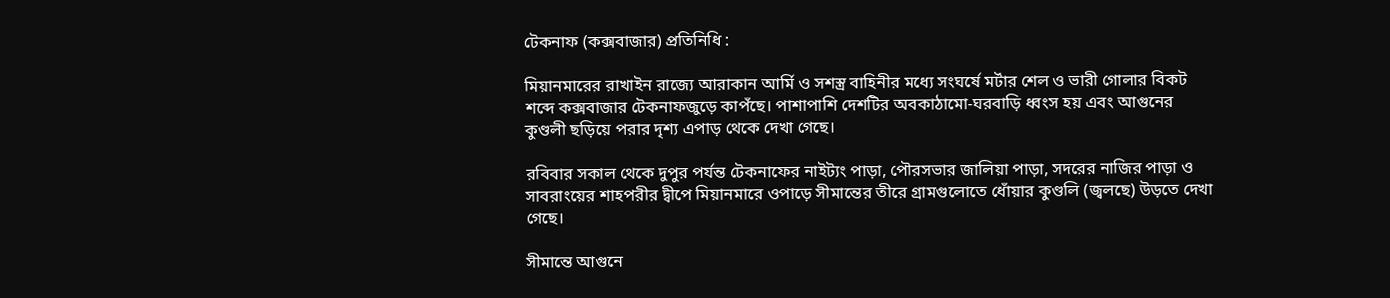টেকনাফ (কক্সবাজার) প্রতিনিধি :

মিয়ানমারের রাখাইন রাজ্যে আরাকান আর্মি ও সশস্ত্র বাহিনীর মধ্যে সংঘর্ষে মর্টার শেল ও ভারী গোলার বিকট শব্দে কক্সবাজার টেকনাফজুড়ে কাপঁছে। পাশাপাশি দেশটির অবকাঠামো-ঘরবাড়ি ধ্বংস হয় এবং আগুনের কুণ্ডলী ছড়িয়ে পরার দৃশ্য এপাড় থেকে দেখা গেছে।

রবিবার সকাল থেকে দুপুর পর্যন্ত টেকনাফের নাইট্যং পাড়া, পৌরসভার জালিয়া পাড়া, সদরের নাজির পাড়া ও সাবরাংয়ের শাহপরীর দ্বীপে মিয়ানমারে ওপাড়ে সীমান্তের তীরে গ্রামগুলোতে ধোঁয়ার কুণ্ডলি (জ্বলছে) উড়তে দেখা গেছে।

সীমান্তে আগুনে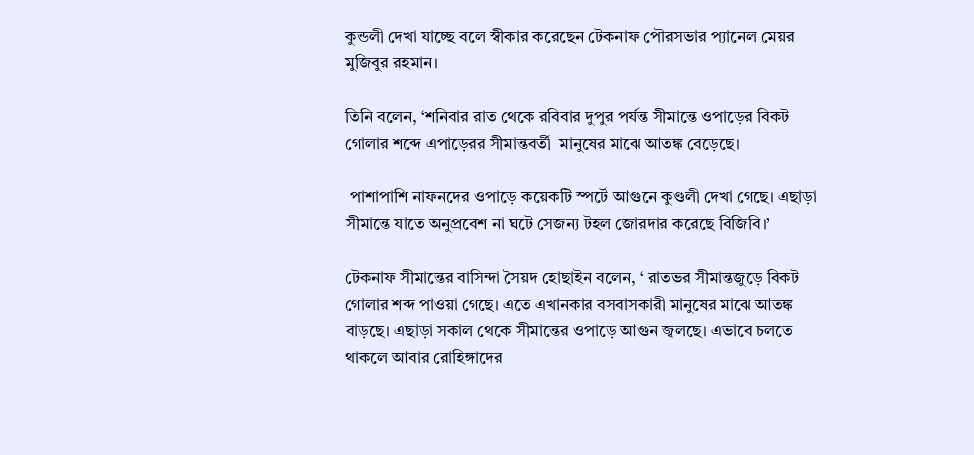কুন্ডলী দেখা যাচ্ছে বলে স্বীকার করেছেন টেকনাফ পৌরসভার প্যানেল মেয়র মুজিবুর রহমান।

তিনি বলেন, ‘শনিবার রাত থেকে রবিবার দুপুর পর্যন্ত সীমান্তে ওপাড়ের বিকট গোলার শব্দে এপাড়েরর সীমান্তবর্তী  মানুষের মাঝে আতঙ্ক বেড়েছে।

 পাশাপাশি নাফনদের ওপাড়ে কয়েকটি স্পর্টে আগুনে কুণ্ডলী দেখা গেছে। এছাড়া সীমান্তে যাতে অনুপ্রবেশ না ঘটে সেজন্য টহল জোরদার করেছে বিজিবি।’

টেকনাফ সীমান্তের বাসিন্দা সৈয়দ হোছাইন বলেন, ‘ রাতভর সীমান্তজুড়ে বিকট গোলার শব্দ পাওয়া গেছে। এতে এখানকার বসবাসকারী মানুষের মাঝে আতঙ্ক বাড়ছে। এছাড়া সকাল থেকে সীমান্তের ওপাড়ে আগুন জ্বলছে। এভাবে চলতে থাকলে আবার রোহিঙ্গাদের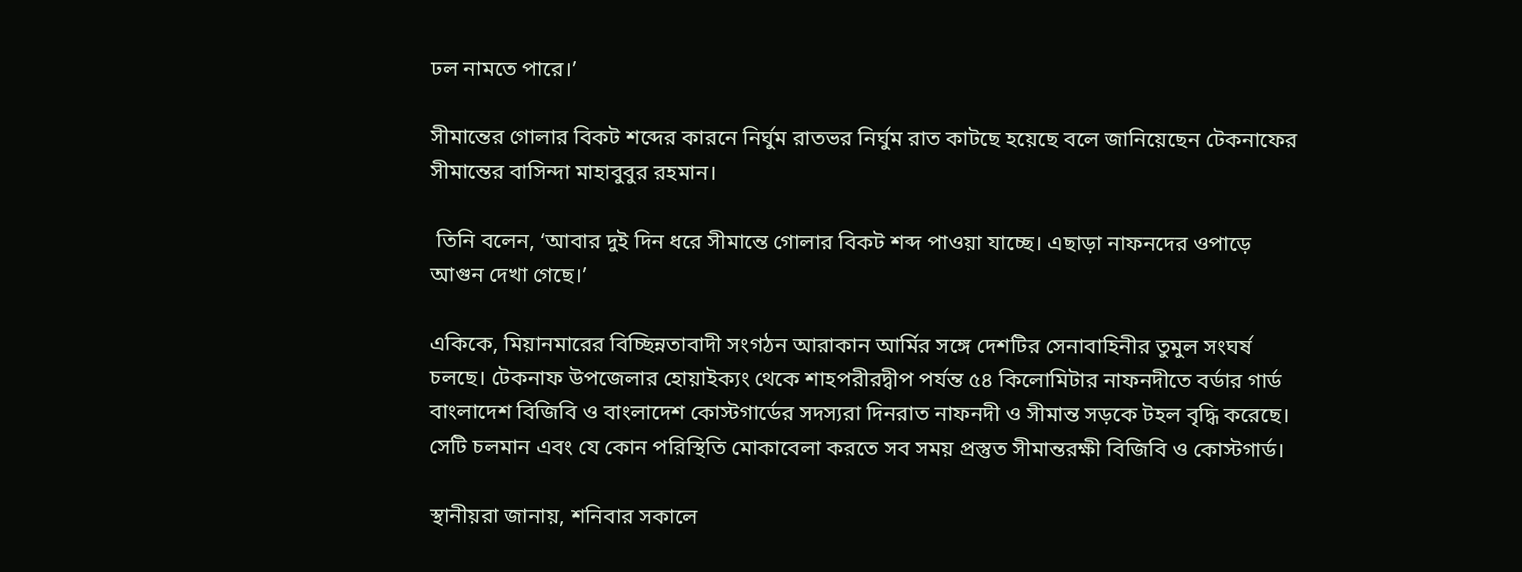ঢল নামতে পারে।’

সীমান্তের গোলার বিকট শব্দের কারনে নির্ঘুম রাতভর নির্ঘুম রাত কাটছে হয়েছে বলে জানিয়েছেন টেকনাফের সীমান্তের বাসিন্দা মাহাবুবুর রহমান।

 তিনি বলেন, ‘আবার দুই দিন ধরে সীমান্তে গোলার বিকট শব্দ পাওয়া যাচ্ছে। এছাড়া নাফনদের ওপাড়ে আগুন দেখা গেছে।’

একিকে, মিয়ানমারের বিচ্ছিন্নতাবাদী সংগঠন আরাকান আর্মির সঙ্গে দেশটির সেনাবাহিনীর তুমুল সংঘর্ষ চলছে। টেকনাফ উপজেলার হোয়াইক্যং থেকে শাহপরীরদ্বীপ পর্যন্ত ৫৪ কিলোমিটার নাফনদীতে বর্ডার গার্ড বাংলাদেশ বিজিবি ও বাংলাদেশ কোস্টগার্ডের সদস্যরা দিনরাত নাফনদী ও সীমান্ত সড়কে টহল বৃদ্ধি করেছে। সেটি চলমান এবং যে কোন পরিস্থিতি মোকাবেলা করতে সব সময় প্রস্তুত সীমান্তরক্ষী বিজিবি ও কোস্টগার্ড।

স্থানীয়রা জানায়, শনিবার সকালে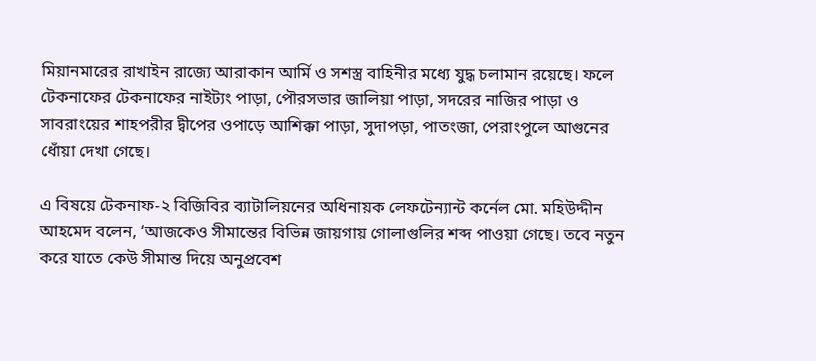মিয়ানমারের রাখাইন রাজ্যে আরাকান আর্মি ও সশস্ত্র বাহিনীর মধ্যে যুদ্ধ চলামান রয়েছে। ফলে টেকনাফের টেকনাফের নাইট্যং পাড়া, পৌরসভার জালিয়া পাড়া, সদরের নাজির পাড়া ও সাবরাংয়ের শাহপরীর দ্বীপের ওপাড়ে আশিক্কা পাড়া, সুদাপড়া, পাতংজা, পেরাংপুলে আগুনের ধোঁয়া দেখা গেছে।

এ বিষয়ে টেকনাফ-২ বিজিবির ব্যাটালিয়নের অধিনায়ক লেফটেন্যান্ট কর্নেল মো. মহিউদ্দীন আহমেদ বলেন, ‘আজকেও সীমান্তের বিভিন্ন জায়গায় গোলাগুলির শব্দ পাওয়া গেছে। তবে নতুন করে যাতে কেউ সীমান্ত দিয়ে অনুপ্রবেশ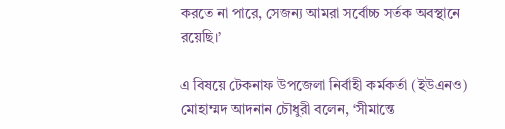করতে না পারে, সেজন্য আমরা সর্বোচ্চ সর্তক অবস্থানে রয়েছি।’

এ বিষয়ে টেকনাফ উপজেলা নির্বাহী কর্মকর্তা (ইউএনও) মোহাম্মদ আদনান চৌধুরী বলেন, ‘সীমান্তে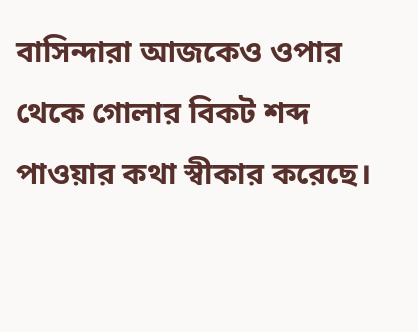বাসিন্দারা আজকেও ওপার থেকে গোলার বিকট শব্দ পাওয়ার কথা স্বীকার করেছে।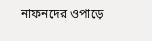নাফনদের ওপাড়ে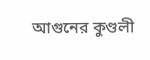আগুনের কুণ্ডলী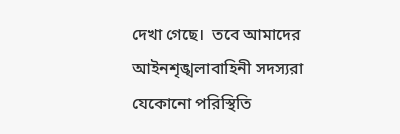দেখা গেছে।  তবে আমাদের আইনশৃঙ্খলাবাহিনী সদস্যরা যেকোনো পরিস্থিতি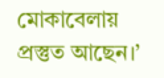মোকাবেলায় প্রস্তুত আছেন।’